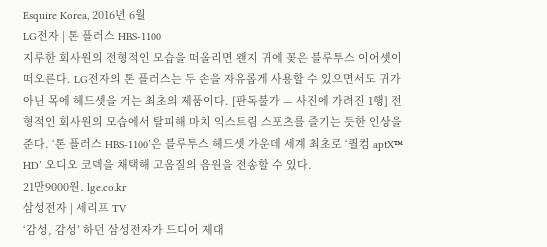Esquire Korea, 2016년 6월
LG전자 | 톤 플러스 HBS-1100
지루한 회사원의 전형적인 모습을 떠올리면 왠지 귀에 꽂은 블루투스 이어셋이 떠오른다. LG전자의 톤 플러스는 두 손을 자유롭게 사용할 수 있으면서도 귀가 아닌 목에 헤드셋을 거는 최초의 제품이다. [판독불가 — 사진에 가려진 1행] 전형적인 회사원의 모습에서 탈피해 마치 익스트림 스포츠를 즐기는 듯한 인상을 준다. ‘톤 플러스 HBS-1100’은 블루투스 헤드셋 가운데 세계 최초로 ‘퀄컴 aptX™ HD’ 오디오 코덱을 채택해 고음질의 음원을 전송할 수 있다.
21만9000원. lge.co.kr
삼성전자 | 세리프 TV
‘감성, 감성’ 하던 삼성전자가 드디어 제대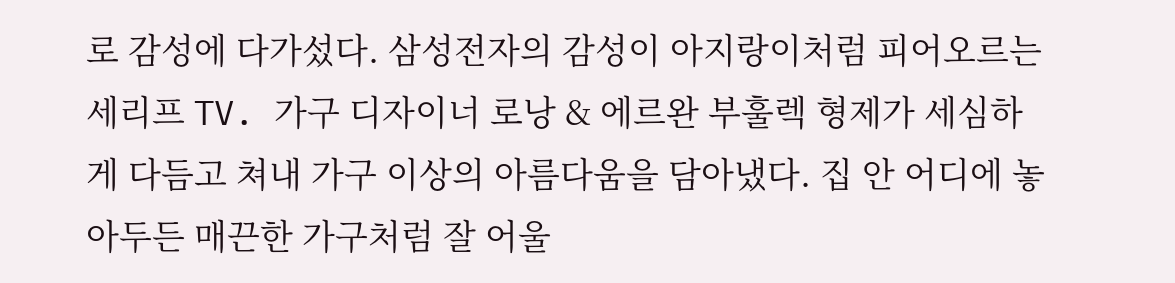로 감성에 다가섰다. 삼성전자의 감성이 아지랑이처럼 피어오르는 세리프 TV. 가구 디자이너 로낭 & 에르완 부훌렉 형제가 세심하게 다듬고 쳐내 가구 이상의 아름다움을 담아냈다. 집 안 어디에 놓아두든 매끈한 가구처럼 잘 어울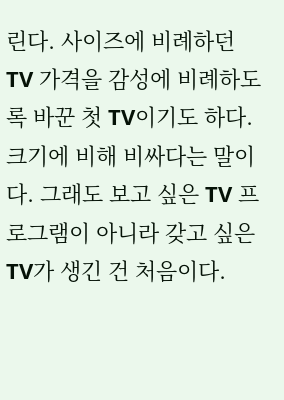린다. 사이즈에 비례하던 TV 가격을 감성에 비례하도록 바꾼 첫 TV이기도 하다. 크기에 비해 비싸다는 말이다. 그래도 보고 싶은 TV 프로그램이 아니라 갖고 싶은 TV가 생긴 건 처음이다.